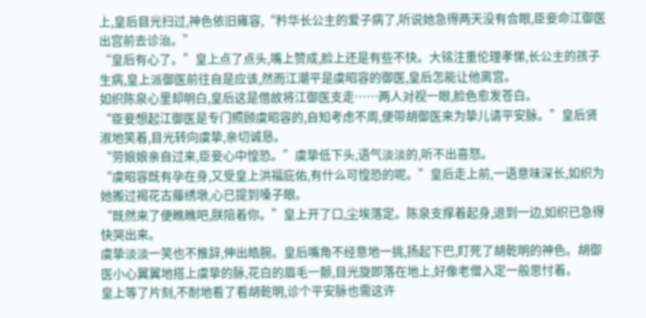上,皇后目光扫过,神色依旧雍容,“矜华长公主的爱子病了,听说她急得两天没有合眼,臣妾命江御医出宫前去诊治。”
“皇后有心了。”皇上点了点头,嘴上赞成,脸上还是有些不快。大铭注重伦理孝悌,长公主的孩子生病,皇上派御医前往自是应该,然而江潮平是虞昭容的御医,皇后怎能让他离宫。
如织陈泉心里却明白,皇后这是借故将江御医支走……两人对视一眼,脸色愈发苍白。
“臣妾想起江御医是专门照顾虞昭容的,自知考虑不周,便带胡御医来为挚儿请平安脉。”皇后贤淑地笑着,目光转向虞挚,亲切诚恳。
“劳娘娘亲自过来,臣妾心中惶恐。”虞挚低下头,语气淡淡的,听不出喜怒。
“虞昭容既有孕在身,又受皇上洪福庇佑,有什么可惶恐的呢。”皇后走上前,一语意味深长,如织为她搬过褐花古藤绣墩,心已提到嗓子眼。
“既然来了便瞧瞧吧,朕陪着你。”皇上开了口,尘埃落定。陈泉支撑着起身,退到一边,如织已急得快哭出来。
虞挚淡淡一笑也不推辞,伸出皓腕。皇后嘴角不经意地一挑,扬起下巴,盯死了胡乾明的神色。胡御医小心翼翼地搭上虞挚的脉,花白的眉毛一颤,目光旋即落在地上,好像老僧入定一般思忖着。
皇上等了片刻,不耐地看了看胡乾明,诊个平安脉也需这许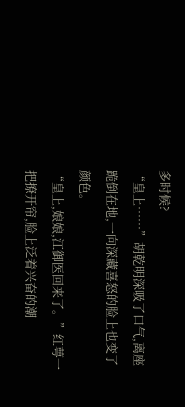多时候?
“皇上……”胡乾明深吸了口气,离座跪倒在地,一向深藏喜怒的脸上也变了颜色。
“皇上,娘娘,江御医回来了。”红萼一把撩开帘,脸上泛着兴奋的潮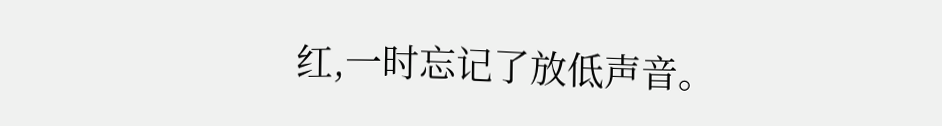红,一时忘记了放低声音。